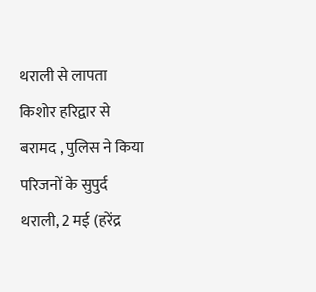थराली से लापता किशोर हरिद्वार से बरामद , पुलिस ने किया परिजनों के सुपुर्द
थराली, 2 मई (हरेंद्र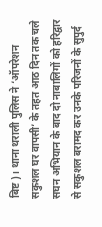बिष्ट)। थाना थराली पुलिस ने ‘ऑपरेशन सकुशल घर वापसी’ के तहत आठ दिन तक चले सघन अभियान के बाद दो नाबालिगों को हरिद्वार से सकुशल बरामद कर उनके परिजनों के सुपुर्द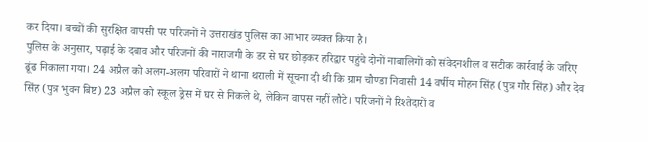कर दिया। बच्चों की सुरक्षित वापसी पर परिजनों ने उत्तराखंड पुलिस का आभार व्यक्त किया है।
पुलिस के अनुसार, पढ़ाई के दबाव और परिजनों की नाराजगी के डर से घर छोड़कर हरिद्वार पहुंचे दोनों नाबालिगों को संवेदनशील व सटीक कार्रवाई के जरिए ढूंढ निकाला गया। 24 अप्रैल को अलग-अलग परिवारों ने थाना थराली में सूचना दी थी कि ग्राम चौण्डा निवासी 14 वर्षीय मोहन सिंह (पुत्र गौर सिंह) और देव सिंह (पुत्र भुवन बिष्ट) 23 अप्रैल को स्कूल ड्रेस में घर से निकले थे, लेकिन वापस नहीं लौटे। परिजनों ने रिश्तेदारों व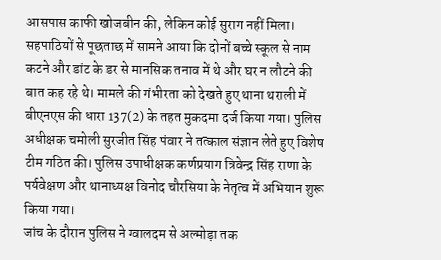आसपास काफी खोजबीन की, लेकिन कोई सुराग नहीं मिला।
सहपाठियों से पूछताछ में सामने आया कि दोनों बच्चे स्कूल से नाम कटने और डांट के डर से मानसिक तनाव में थे और घर न लौटने की बात कह रहे थे। मामले की गंभीरता को देखते हुए थाना थराली में बीएनएस की धारा 137(2) के तहत मुकदमा दर्ज किया गया। पुलिस अधीक्षक चमोली सुरजीत सिंह पंवार ने तत्काल संज्ञान लेते हुए विशेष टीम गठित की। पुलिस उपाधीक्षक कर्णप्रयाग त्रिवेन्द्र सिंह राणा के पर्यवेक्षण और थानाध्यक्ष विनोद चौरसिया के नेतृत्व में अभियान शुरू किया गया।
जांच के दौरान पुलिस ने ग्वालदम से अल्मोड़ा तक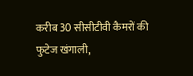करीब 30 सीसीटीवी कैमरों की फुटेज खंगाली,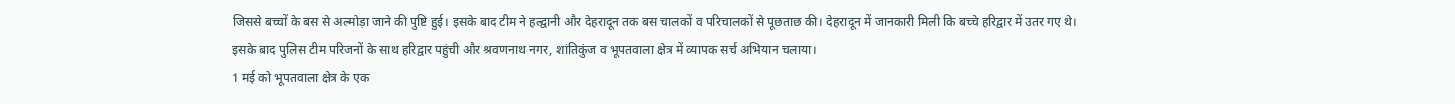जिससे बच्चों के बस से अल्मोड़ा जाने की पुष्टि हुई। इसके बाद टीम ने हल्द्वानी और देहरादून तक बस चालकों व परिचालकों से पूछताछ की। देहरादून में जानकारी मिली कि बच्चे हरिद्वार में उतर गए थे। इसके बाद पुलिस टीम परिजनों के साथ हरिद्वार पहुंची और श्रवणनाथ नगर, शांतिकुंज व भूपतवाला क्षेत्र में व्यापक सर्च अभियान चलाया।
1 मई को भूपतवाला क्षेत्र के एक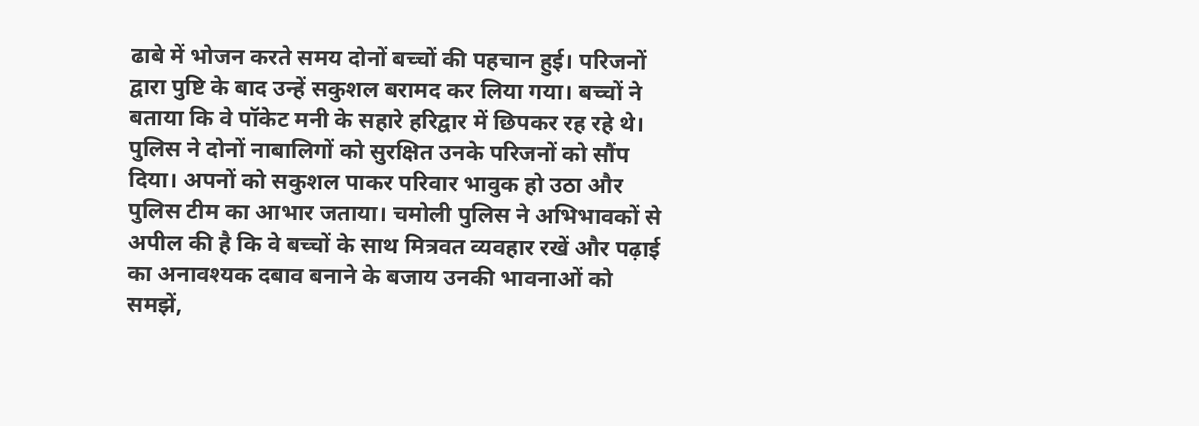ढाबे में भोजन करते समय दोनों बच्चों की पहचान हुई। परिजनों द्वारा पुष्टि के बाद उन्हें सकुशल बरामद कर लिया गया। बच्चों ने बताया कि वे पॉकेट मनी के सहारे हरिद्वार में छिपकर रह रहे थे।
पुलिस ने दोनों नाबालिगों को सुरक्षित उनके परिजनों को सौंप दिया। अपनों को सकुशल पाकर परिवार भावुक हो उठा और पुलिस टीम का आभार जताया। चमोली पुलिस ने अभिभावकों से अपील की है कि वे बच्चों के साथ मित्रवत व्यवहार रखें और पढ़ाई का अनावश्यक दबाव बनाने के बजाय उनकी भावनाओं को समझें,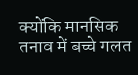क्योंकि मानसिक तनाव में बच्चे गलत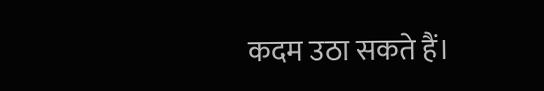कदम उठा सकते हैं।